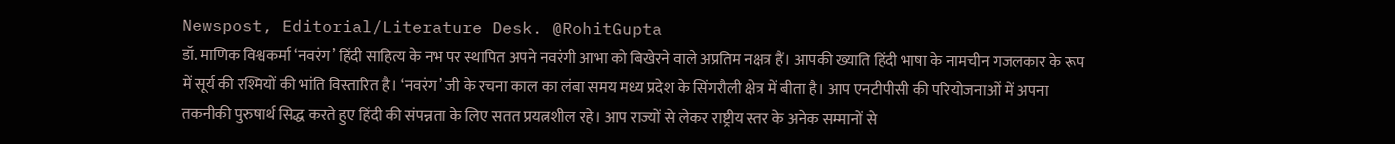Newspost, Editorial/Literature Desk. @RohitGupta
डॉ. माणिक विश्वकर्मा ‘नवरंग’ हिंदी साहित्य के नभ पर स्थापित अपने नवरंगी आभा को बिखेरने वाले अप्रतिम नक्षत्र हैं। आपकी ख्याति हिंदी भाषा के नामचीन गजलकार के रूप में सूर्य की रश्मियों की भांति विस्तारित है। ‘नवरंग’ जी के रचना काल का लंबा समय मध्य प्रदेश के सिंगरौली क्षेत्र में बीता है। आप एनटीपीसी की परियोजनाओं में अपना तकनीकी पुरुषार्थ सिद्ध करते हुए हिंदी की संपन्नता के लिए सतत प्रयत्नशील रहे। आप राज्यों से लेकर राष्ट्रीय स्तर के अनेक सम्मानों से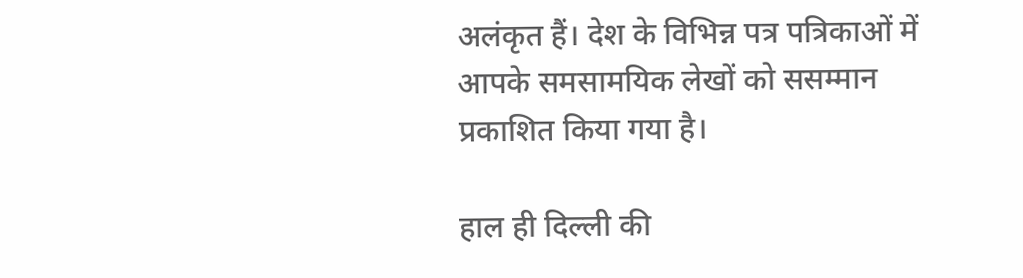अलंकृत हैं। देश के विभिन्न पत्र पत्रिकाओं में आपके समसामयिक लेखों को ससम्मान प्रकाशित किया गया है।

हाल ही दिल्ली की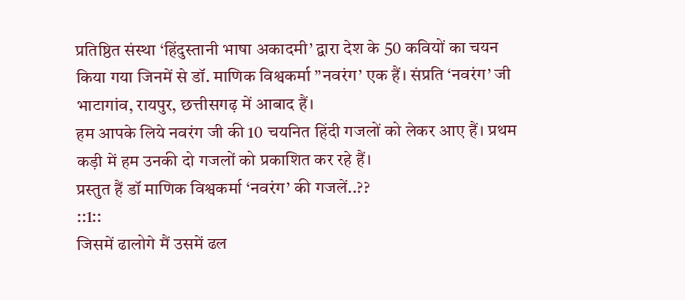प्रतिष्ठित संस्था ‘हिंदुस्तानी भाषा अकादमी’ द्वारा देश के 50 कवियों का चयन किया गया जिनमें से डॉ. माणिक विश्वकर्मा ”नवरंग’ एक हैं। संप्रति ‘नवरंग’ जी भाटागांव, रायपुर, छत्तीसगढ़ में आबाद हैं।
हम आपके लिये नवरंग जी की 10 चयनित हिंदी गजलों को लेकर आए हैं। प्रथम कड़ी में हम उनकी दो गजलों को प्रकाशित कर रहे हैं।
प्रस्तुत हैं डॉ माणिक विश्वकर्मा ‘नवरंग’ की गजलें..??
::1::
जिसमें ढालोगे मैं उसमें ढल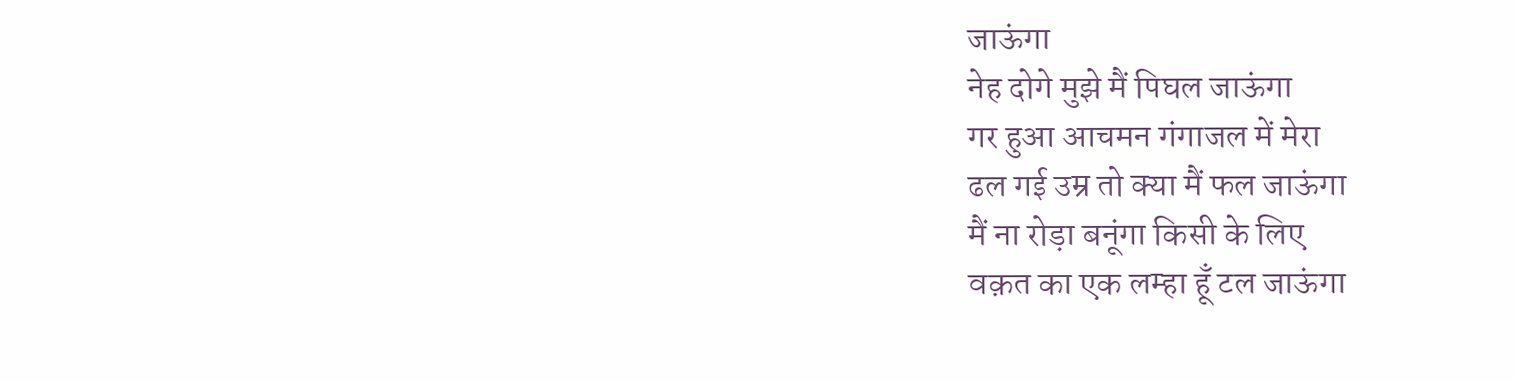जाऊंगा
नेह दोगे मुझे मैं पिघल जाऊंगा
गर हुआ आचमन गंगाजल में मेरा
ढल गई उम्र तो क्या मैं फल जाऊंगा
मैं ना रोड़ा बनूंगा किसी के लिए
वक़त का एक लम्हा हूँ टल जाऊंगा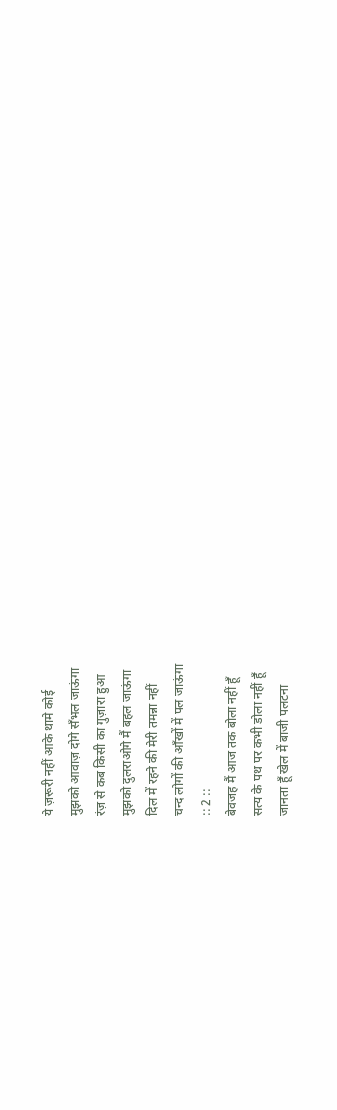ये ज़रूरी नहीं आके थामे कोई
मुझको आवाज़ दोगे सँभल जाऊंगा
रंज़ से कब किसी का गुज़ारा हुआ
मुझको दुलराओगे मैं बहल जाऊंगा
दिल में रहने की मेरी तमन्ना नहीं
चन्द लोगों की आँखों में पल जाऊंगा
:: 2 ::
बेवजह मैं आज तक बोला नहीं हूँ
सत्य के पथ पर कभी डोला नहीं हूँ
जानता हूँ खेल में बाजी पलटना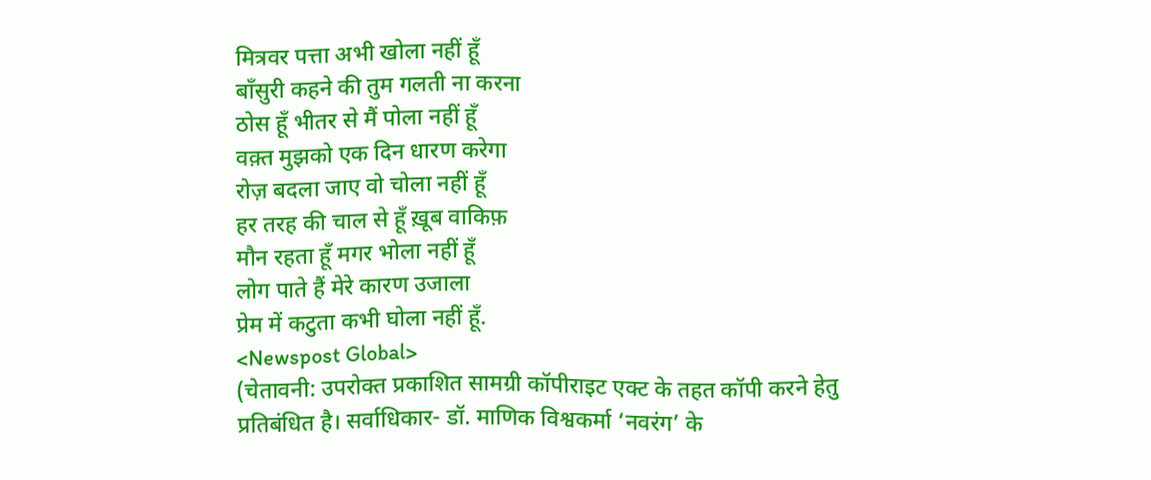मित्रवर पत्ता अभी खोला नहीं हूँ
बाँसुरी कहने की तुम गलती ना करना
ठोस हूँ भीतर से मैं पोला नहीं हूँ
वक़्त मुझको एक दिन धारण करेगा
रोज़ बदला जाए वो चोला नहीं हूँ
हर तरह की चाल से हूँ ख़ूब वाकिफ़
मौन रहता हूँ मगर भोला नहीं हूँ
लोग पाते हैं मेरे कारण उजाला
प्रेम में कटुता कभी घोला नहीं हूँ.
<Newspost Global>
(चेतावनी: उपरोक्त प्रकाशित सामग्री कॉपीराइट एक्ट के तहत कॉपी करने हेतु प्रतिबंधित है। सर्वाधिकार- डॉ. माणिक विश्वकर्मा ‘नवरंग’ के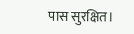पास सुरक्षित।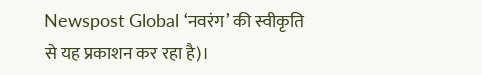Newspost Global ‘नवरंग’ की स्वीकृति से यह प्रकाशन कर रहा है)।